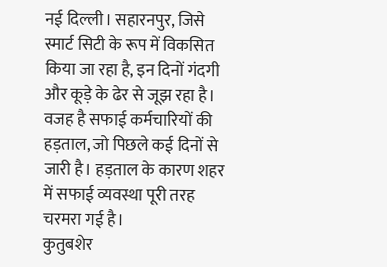नई दिल्ली। सहारनपुर, जिसे स्मार्ट सिटी के रूप में विकसित किया जा रहा है, इन दिनों गंदगी और कूड़े के ढेर से जूझ रहा है। वजह है सफाई कर्मचारियों की हड़ताल, जो पिछले कई दिनों से जारी है। हड़ताल के कारण शहर में सफाई व्यवस्था पूरी तरह चरमरा गई है।
कुतुबशेर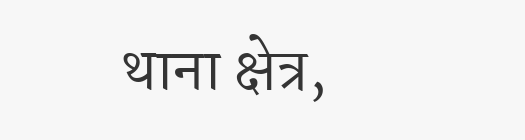थाना क्षेत्र,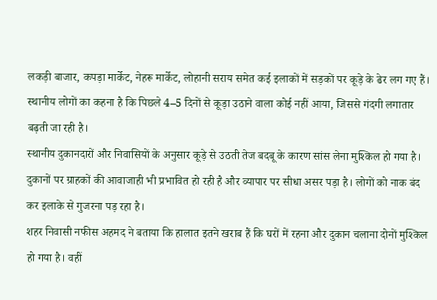लकड़ी बाजार, कपड़ा मार्केट, नेहरू मार्केट, लोहानी सराय समेत कई इलाकों में सड़कों पर कूड़े के ढेर लग गए हैं। स्थानीय लोगों का कहना है कि पिछले 4–5 दिनों से कूड़ा उठाने वाला कोई नहीं आया, जिससे गंदगी लगातार बढ़ती जा रही है।
स्थानीय दुकानदारों और निवासियों के अनुसार कूड़े से उठती तेज बदबू के कारण सांस लेना मुश्किल हो गया है। दुकानों पर ग्राहकों की आवाजाही भी प्रभावित हो रही है और व्यापार पर सीधा असर पड़ा है। लोगों को नाक बंद कर इलाके से गुजरना पड़ रहा है।
शहर निवासी नफीस अहमद ने बताया कि हालात इतने खराब हैं कि घरों में रहना और दुकान चलाना दोनों मुश्किल हो गया है। वहीं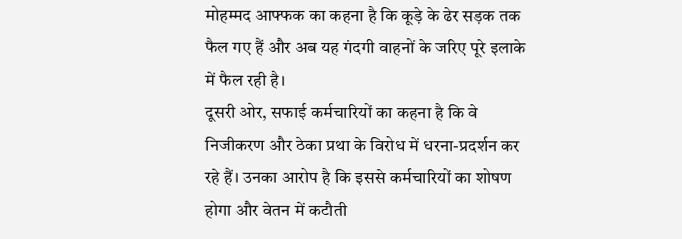मोहम्मद आफ्फक का कहना है कि कूड़े के ढेर सड़क तक फैल गए हैं और अब यह गंदगी वाहनों के जरिए पूरे इलाके में फैल रही है।
दूसरी ओर, सफाई कर्मचारियों का कहना है कि वे निजीकरण और ठेका प्रथा के विरोध में धरना-प्रदर्शन कर रहे हैं। उनका आरोप है कि इससे कर्मचारियों का शोषण होगा और वेतन में कटौती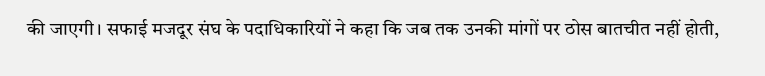की जाएगी। सफाई मजदूर संघ के पदाधिकारियों ने कहा कि जब तक उनकी मांगों पर ठोस बातचीत नहीं होती,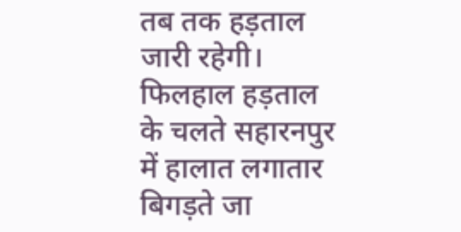तब तक हड़ताल जारी रहेगी।
फिलहाल हड़ताल के चलते सहारनपुर में हालात लगातार बिगड़ते जा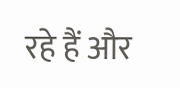रहे हैं और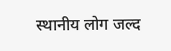स्थानीय लोग जल्द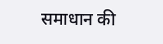समाधान की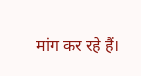मांग कर रहे हैं।